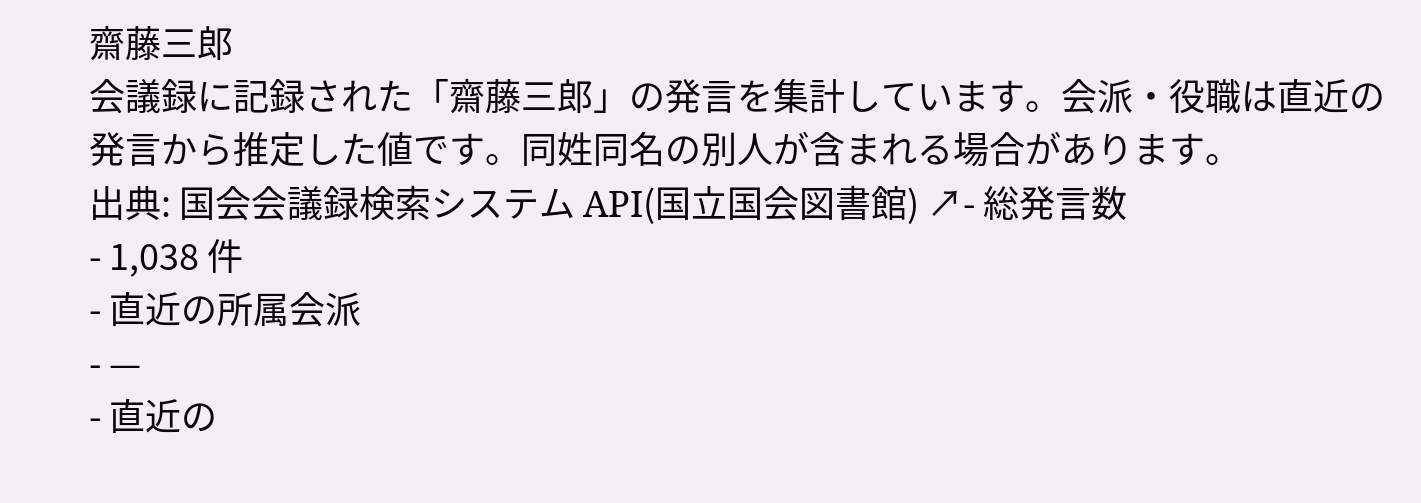齋藤三郎
会議録に記録された「齋藤三郎」の発言を集計しています。会派・役職は直近の発言から推定した値です。同姓同名の別人が含まれる場合があります。
出典: 国会会議録検索システム API(国立国会図書館) ↗- 総発言数
- 1,038 件
- 直近の所属会派
- —
- 直近の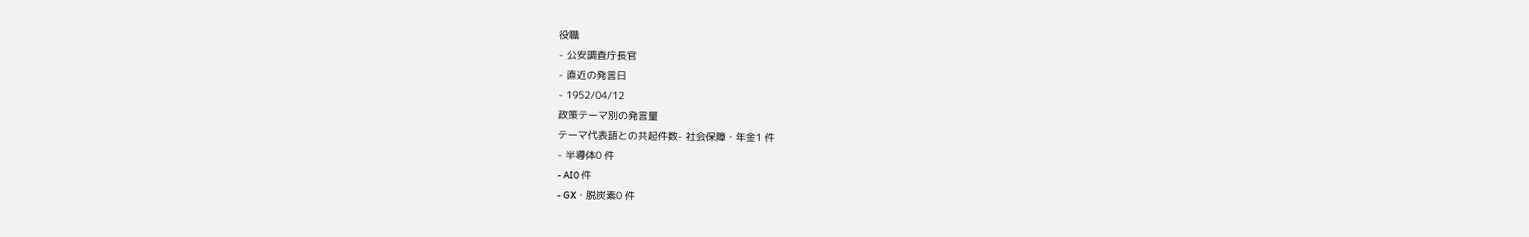役職
- 公安調査庁長官
- 直近の発言日
- 1952/04/12
政策テーマ別の発言量
テーマ代表語との共起件数- 社会保障・年金1 件
- 半導体0 件
- AI0 件
- GX・脱炭素0 件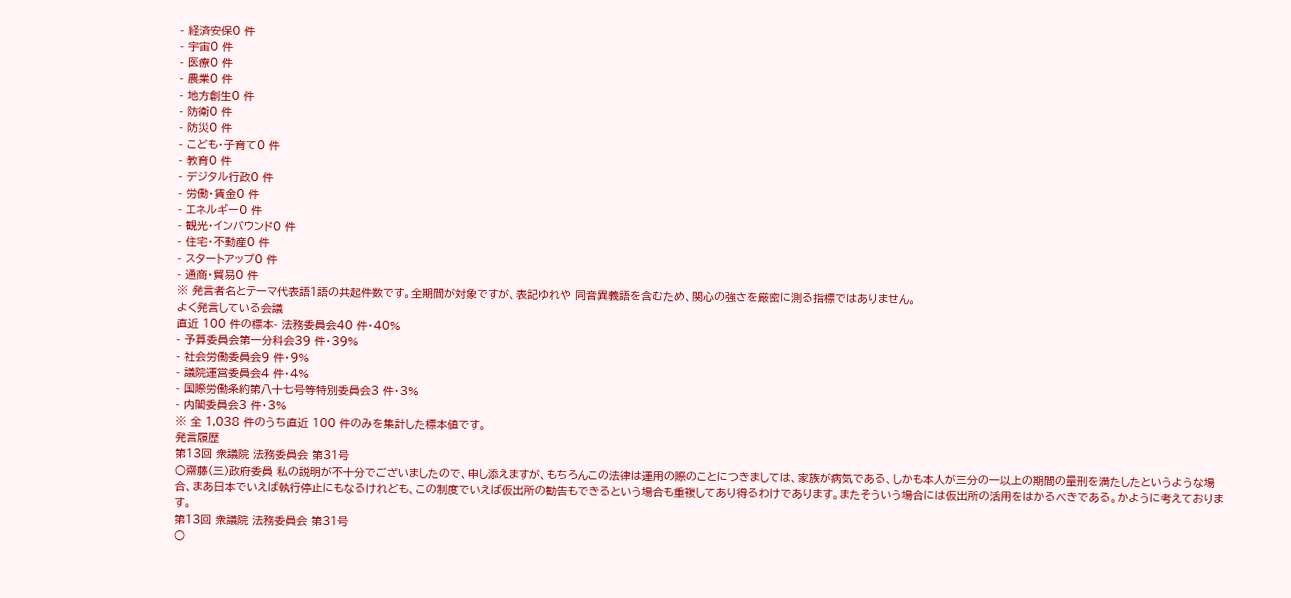- 経済安保0 件
- 宇宙0 件
- 医療0 件
- 農業0 件
- 地方創生0 件
- 防衛0 件
- 防災0 件
- こども・子育て0 件
- 教育0 件
- デジタル行政0 件
- 労働・賃金0 件
- エネルギー0 件
- 観光・インバウンド0 件
- 住宅・不動産0 件
- スタートアップ0 件
- 通商・貿易0 件
※ 発言者名とテーマ代表語1語の共起件数です。全期間が対象ですが、表記ゆれや 同音異義語を含むため、関心の強さを厳密に測る指標ではありません。
よく発言している会議
直近 100 件の標本- 法務委員会40 件・40%
- 予算委員会第一分科会39 件・39%
- 社会労働委員会9 件・9%
- 議院運営委員会4 件・4%
- 国際労働条約第八十七号等特別委員会3 件・3%
- 内閣委員会3 件・3%
※ 全 1,038 件のうち直近 100 件のみを集計した標本値です。
発言履歴
第13回 衆議院 法務委員会 第31号
○齋藤(三)政府委員 私の説明が不十分でございましたので、申し添えますが、もちろんこの法律は運用の際のことにつきましては、家族が病気である、しかも本人が三分の一以上の期間の量刑を満たしたというような場合、まあ日本でいえば執行停止にもなるけれども、この制度でいえば仮出所の勧告もできるという場合も重複してあり得るわけであります。またそういう場合には仮出所の活用をはかるべきである。かように考えております。
第13回 衆議院 法務委員会 第31号
○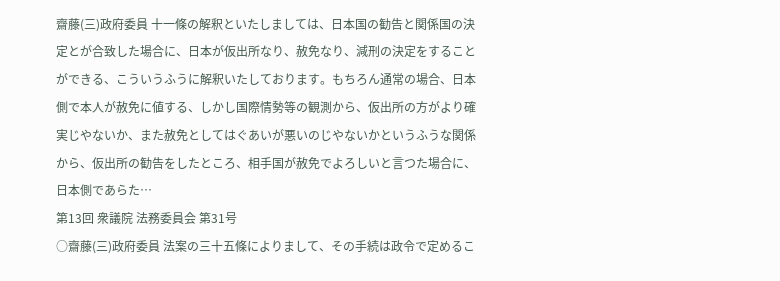齋藤(三)政府委員 十一條の解釈といたしましては、日本国の勧告と関係国の決定とが合致した場合に、日本が仮出所なり、赦免なり、減刑の決定をすることができる、こういうふうに解釈いたしております。もちろん通常の場合、日本側で本人が赦免に値する、しかし国際情勢等の観測から、仮出所の方がより確実じやないか、また赦免としてはぐあいが悪いのじやないかというふうな関係から、仮出所の勧告をしたところ、相手国が赦免でよろしいと言つた場合に、日本側であらた…
第13回 衆議院 法務委員会 第31号
○齋藤(三)政府委員 法案の三十五條によりまして、その手続は政令で定めるこ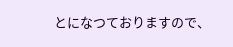とになつておりますので、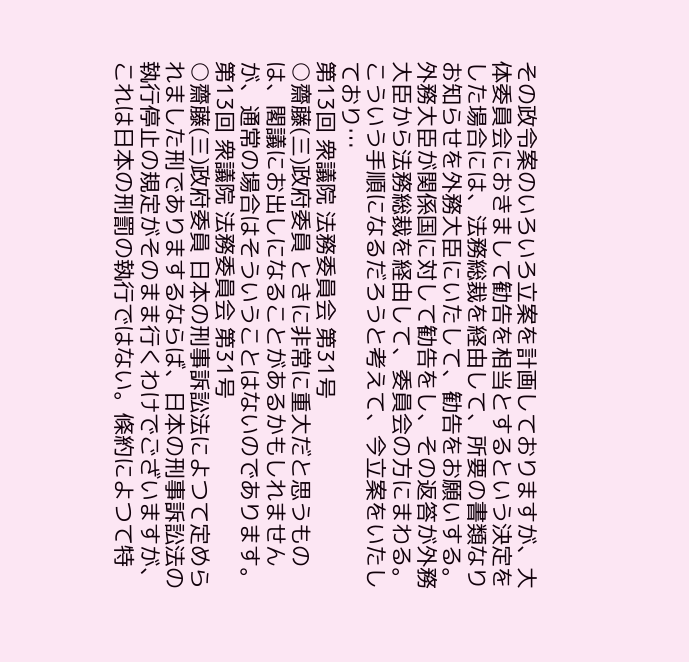その政令案のいろいろ立案を計画しておりますが、大体委員会におきまして勧告を相当とするという決定をした場合には、法務総裁を経由して、所要の書類なりお知らせを外務大臣にいたして、勧告をお願いする。外務大臣が関係国に対して勧告をし、その返答が外務大臣から法務総裁を経由して、委員会の方にまわる。こういう手順になるだろうと考えて、今立案をいたしており…
第13回 衆議院 法務委員会 第31号
○齋藤(三)政府委員 ときに非常に重大だと思うものは、閣議にお出しになることがあるかもしれませんが、通常の場合はそういうことはないのであります。
第13回 衆議院 法務委員会 第31号
○齋藤(三)政府委員 日本の刑事訴訟法によつて定められました刑でありまするならば、日本の刑事訴訟法の執行停止の規定がそのまま行くわけでございますが、これは日本の刑罰の執行ではない。條約によつて特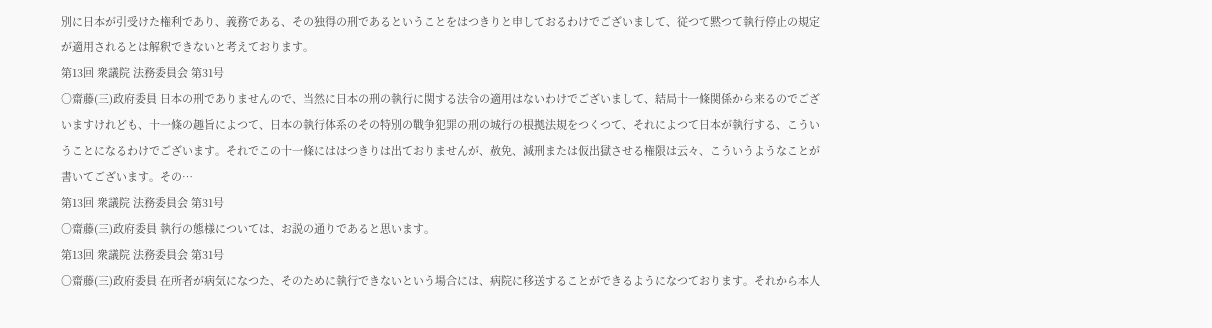別に日本が引受けた権利であり、義務である、その独得の刑であるということをはつきりと申しておるわけでございまして、従つて黙つて執行停止の規定が適用されるとは解釈できないと考えております。
第13回 衆議院 法務委員会 第31号
○齋藤(三)政府委員 日本の刑でありませんので、当然に日本の刑の執行に関する法令の適用はないわけでございまして、結局十一條関係から来るのでございますけれども、十一條の趣旨によつて、日本の執行体系のその特別の戰争犯罪の刑の城行の根拠法規をつくつて、それによつて日本が執行する、こういうことになるわけでございます。それでこの十一條にははつきりは出ておりませんが、赦免、減刑または仮出獄させる権限は云々、こういうようなことが書いてございます。その…
第13回 衆議院 法務委員会 第31号
○齋藤(三)政府委員 執行の態様については、お説の通りであると思います。
第13回 衆議院 法務委員会 第31号
○齋藤(三)政府委員 在所者が病気になつた、そのために執行できないという場合には、病院に移送することができるようになつております。それから本人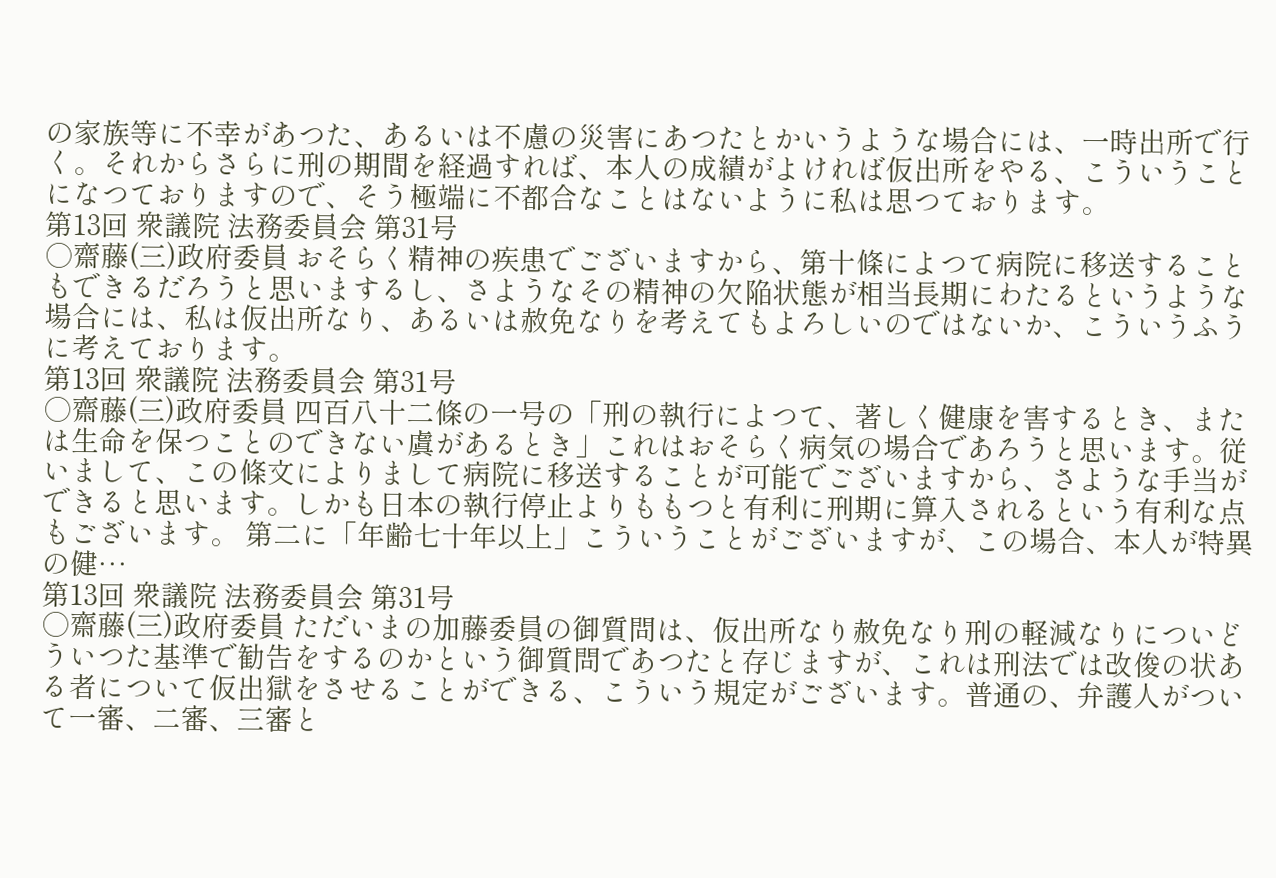の家族等に不幸があつた、あるいは不慮の災害にあつたとかいうような場合には、一時出所で行く。それからさらに刑の期間を経過すれば、本人の成績がよければ仮出所をやる、こういうことになつておりますので、そう極端に不都合なことはないように私は思つております。
第13回 衆議院 法務委員会 第31号
○齋藤(三)政府委員 おそらく精神の疾患でございますから、第十條によつて病院に移送することもできるだろうと思いまするし、さようなその精神の欠陥状態が相当長期にわたるというような場合には、私は仮出所なり、あるいは赦免なりを考えてもよろしいのではないか、こういうふうに考えております。
第13回 衆議院 法務委員会 第31号
○齋藤(三)政府委員 四百八十二條の一号の「刑の執行によつて、著しく健康を害するとき、または生命を保つことのできない虞があるとき」これはおそらく病気の場合であろうと思います。従いまして、この條文によりまして病院に移送することが可能でございますから、さような手当ができると思います。しかも日本の執行停止よりももつと有利に刑期に算入されるという有利な点もございます。 第二に「年齢七十年以上」こういうことがございますが、この場合、本人が特異の健…
第13回 衆議院 法務委員会 第31号
○齋藤(三)政府委員 ただいまの加藤委員の御質問は、仮出所なり赦免なり刑の軽減なりについどういつた基準で勧告をするのかという御質問であつたと存じますが、これは刑法では改俊の状ある者について仮出獄をさせることができる、こういう規定がございます。普通の、弁護人がついて一審、二審、三審と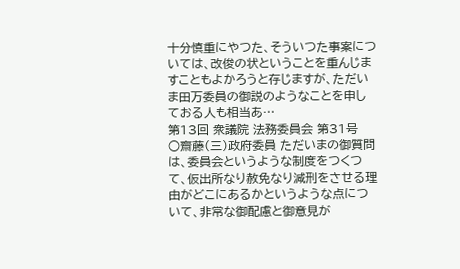十分慎重にやつた、そういつた事案については、改俊の状ということを重んじますこともよかろうと存じますが、ただいま田万委員の御説のようなことを申しておる人も相当あ…
第13回 衆議院 法務委員会 第31号
○齋藤(三)政府委員 ただいまの御質問は、委員会というような制度をつくつて、仮出所なり赦免なり減刑をさせる理由がどこにあるかというような点について、非常な御配慮と御意見が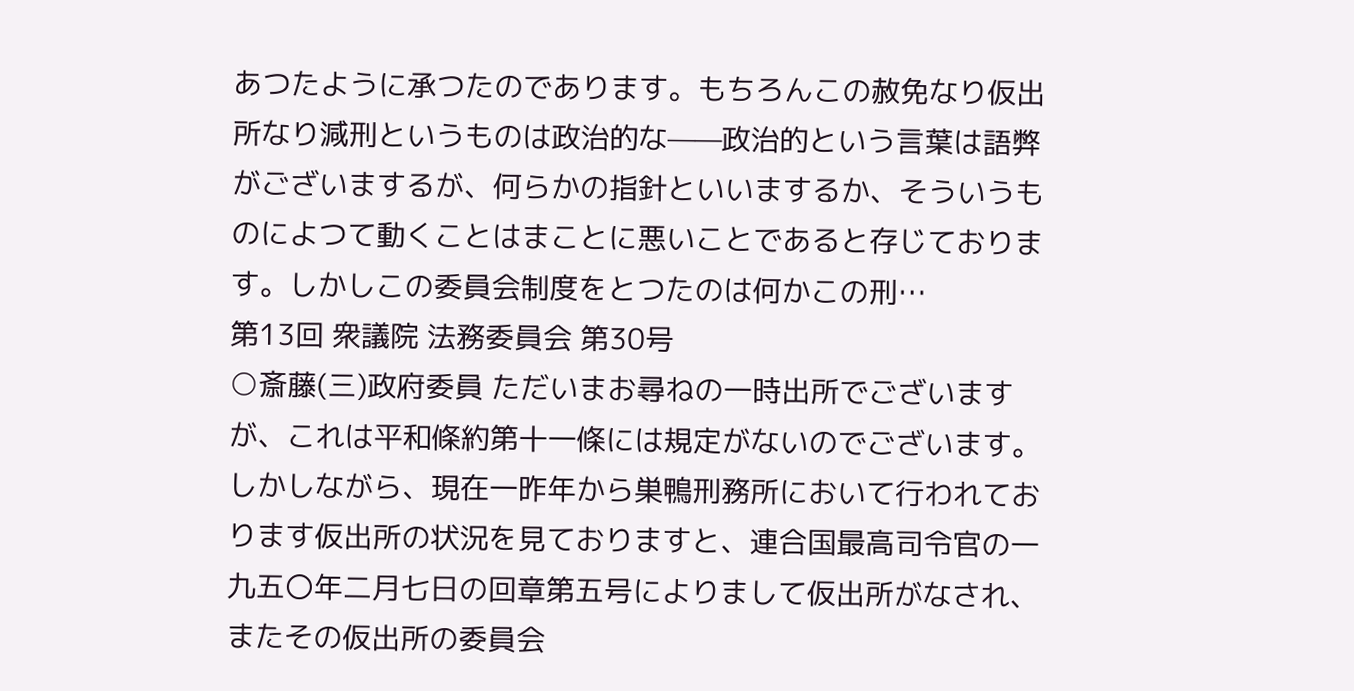あつたように承つたのであります。もちろんこの赦免なり仮出所なり減刑というものは政治的な——政治的という言葉は語弊がございまするが、何らかの指針といいまするか、そういうものによつて動くことはまことに悪いことであると存じております。しかしこの委員会制度をとつたのは何かこの刑…
第13回 衆議院 法務委員会 第30号
○斎藤(三)政府委員 ただいまお尋ねの一時出所でございますが、これは平和條約第十一條には規定がないのでございます。しかしながら、現在一昨年から巣鴨刑務所において行われております仮出所の状況を見ておりますと、連合国最高司令官の一九五〇年二月七日の回章第五号によりまして仮出所がなされ、またその仮出所の委員会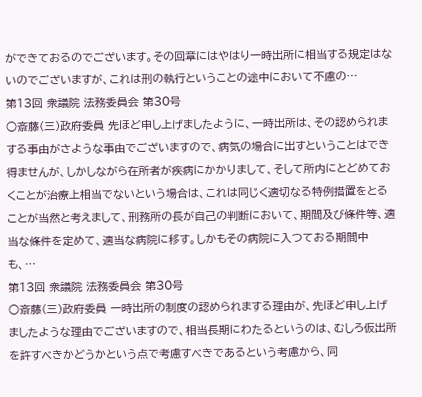ができておるのでございます。その回章にはやはり一時出所に相当する規定はないのでございますが、これは刑の執行ということの途中において不慮の…
第13回 衆議院 法務委員会 第30号
○斎藤(三)政府委員 先ほど申し上げましたように、一時出所は、その認められまする事由がさような事由でございますので、病気の場合に出すということはでき得ませんが、しかしながら在所者が疾病にかかりまして、そして所内にとどめておくことが治療上相当でないという場合は、これは同じく適切なる特例措置をとることが当然と考えまして、刑務所の長が自己の判断において、期間及び條件等、適当な條件を定めて、適当な病院に移す。しかもその病院に入つておる期間中も、…
第13回 衆議院 法務委員会 第30号
○斎藤(三)政府委員 一時出所の制度の認められまする理由が、先ほど申し上げましたような理由でございますので、相当長期にわたるというのは、むしろ仮出所を許すべきかどうかという点で考慮すべきであるという考慮から、同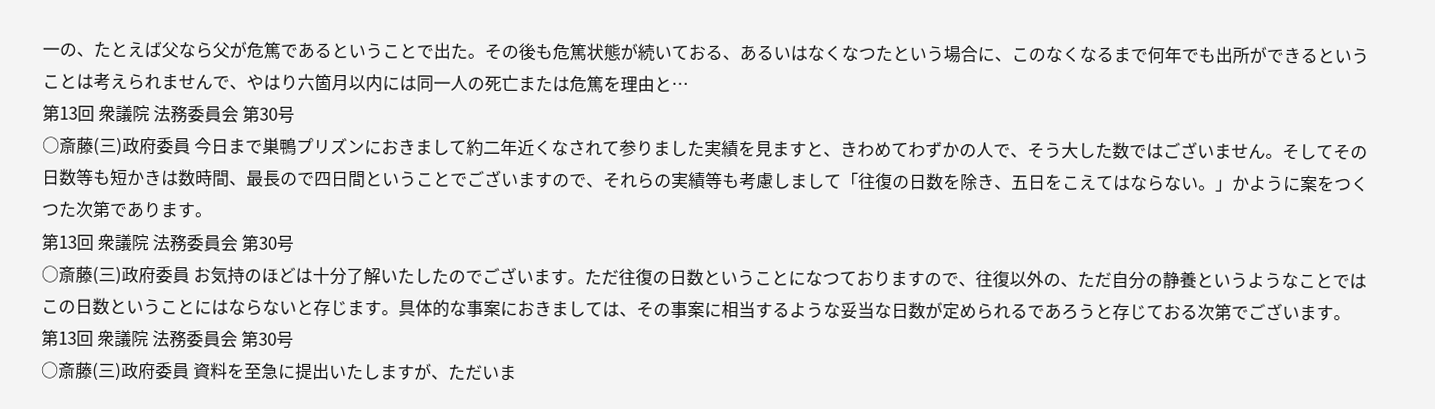一の、たとえば父なら父が危篤であるということで出た。その後も危篤状態が続いておる、あるいはなくなつたという場合に、このなくなるまで何年でも出所ができるということは考えられませんで、やはり六箇月以内には同一人の死亡または危篤を理由と…
第13回 衆議院 法務委員会 第30号
○斎藤(三)政府委員 今日まで巣鴨プリズンにおきまして約二年近くなされて参りました実績を見ますと、きわめてわずかの人で、そう大した数ではございません。そしてその日数等も短かきは数時間、最長ので四日間ということでございますので、それらの実績等も考慮しまして「往復の日数を除き、五日をこえてはならない。」かように案をつくつた次第であります。
第13回 衆議院 法務委員会 第30号
○斎藤(三)政府委員 お気持のほどは十分了解いたしたのでございます。ただ往復の日数ということになつておりますので、往復以外の、ただ自分の静養というようなことではこの日数ということにはならないと存じます。具体的な事案におきましては、その事案に相当するような妥当な日数が定められるであろうと存じておる次第でございます。
第13回 衆議院 法務委員会 第30号
○斎藤(三)政府委員 資料を至急に提出いたしますが、ただいま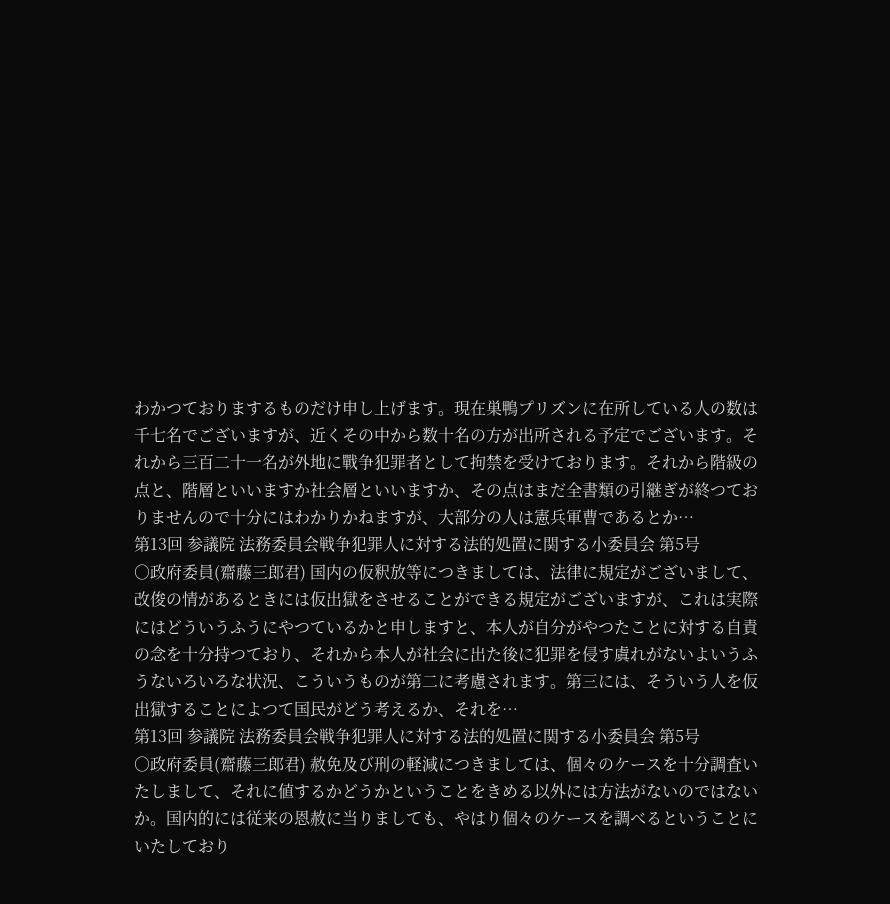わかつておりまするものだけ申し上げます。現在巣鴨プリズンに在所している人の数は千七名でございますが、近くその中から数十名の方が出所される予定でございます。それから三百二十一名が外地に戰争犯罪者として拘禁を受けております。それから階級の点と、階層といいますか社会層といいますか、その点はまだ全書類の引継ぎが終つておりませんので十分にはわかりかねますが、大部分の人は憲兵軍曹であるとか…
第13回 参議院 法務委員会戦争犯罪人に対する法的処置に関する小委員会 第5号
○政府委員(齋藤三郎君) 国内の仮釈放等につきましては、法律に規定がございまして、改俊の情があるときには仮出獄をさせることができる規定がございますが、これは実際にはどういうふうにやつているかと申しますと、本人が自分がやつたことに対する自責の念を十分持つており、それから本人が社会に出た後に犯罪を侵す虞れがないよいうふうないろいろな状況、こういうものが第二に考慮されます。第三には、そういう人を仮出獄することによつて国民がどう考えるか、それを…
第13回 参議院 法務委員会戦争犯罪人に対する法的処置に関する小委員会 第5号
○政府委員(齋藤三郎君) 赦免及び刑の軽減につきましては、個々のケースを十分調査いたしまして、それに値するかどうかということをきめる以外には方法がないのではないか。国内的には従来の恩赦に当りましても、やはり個々のケースを調べるということにいたしており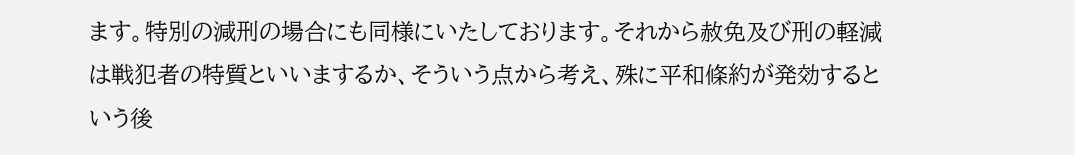ます。特別の減刑の場合にも同様にいたしております。それから赦免及び刑の軽減は戦犯者の特質といいまするか、そういう点から考え、殊に平和條約が発効するという後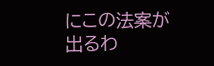にこの法案が出るわ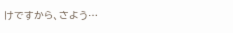けですから、さよう…